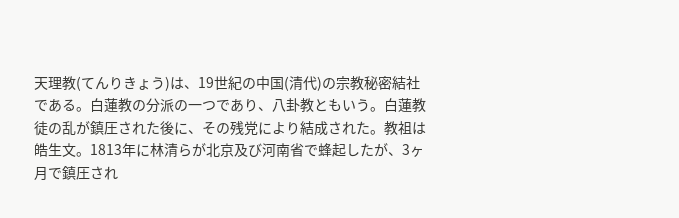天理教(てんりきょう)は、19世紀の中国(清代)の宗教秘密結社である。白蓮教の分派の一つであり、八卦教ともいう。白蓮教徒の乱が鎮圧された後に、その残党により結成された。教祖は皓生文。1813年に林清らが北京及び河南省で蜂起したが、3ヶ月で鎮圧され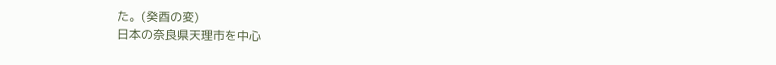た。(癸酉の変)
日本の奈良県天理市を中心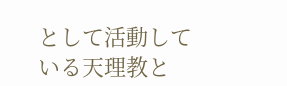として活動している天理教と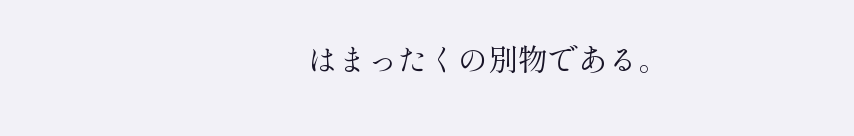はまったくの別物である。